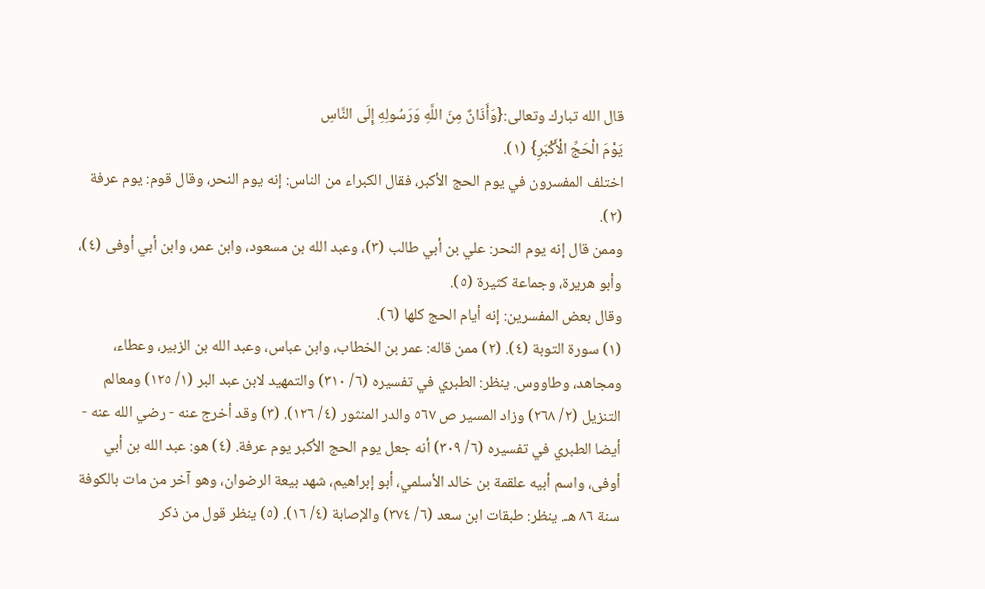قال الله تبارك وتعالى:{وَأَذَانٌ مِنَ اللَّهِ وَرَسُولِهِ إِلَى النَّاسِ
يَوْمَ الْحَجِّ الْأَكْبَرِ} (١).
اختلف المفسرون في يوم الحج الأكبر، فقال الكبراء من الناس: إنه يوم النحر، وقال قوم: يوم عرفة (٢).
وممن قال إنه يوم النحر: علي بن أبي طالب (٣)، وعبد الله بن مسعود، وابن عمر، وابن أبي أوفى (٤)، وأبو هريرة، وجماعة كثيرة (٥).
وقال بعض المفسرين: إنه أيام الحج كلها (٦).
(١) سورة التوبة (٤). (٢) ممن قاله: عمر بن الخطاب، وابن عباس، وعبد الله بن الزبير، وعطاء، ومجاهد، وطاووس. ينظر: الطبري في تفسيره (٦/ ٣١٠) والتمهيد لابن عبد البر (١/ ١٢٥) ومعالم التنزيل (٢/ ٢٦٨) وزاد المسير ص ٥٦٧ والدر المنثور (٤/ ١٢٦). (٣) وقد أخرج عنه - رضي الله عنه - أيضا الطبري في تفسيره (٦/ ٣٠٩) أنه جعل يوم الحج الأكبر يوم عرفة. (٤) هو: عبد الله بن أبي أوفى، واسم أبيه علقمة بن خالد الأسلمي، أبو إبراهيم، شهد بيعة الرضوان، وهو آخر من مات بالكوفة سنة ٨٦ هـ. ينظر: طبقات ابن سعد (٦/ ٣٧٤) والإصابة (٤/ ١٦). (٥) ينظر قول من ذكر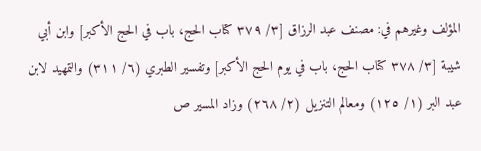المؤلف وغيرهم في: مصنف عبد الرزاق [٣/ ٣٧٩ كتاب الحج، باب في الحج الأكبر] وابن أبي شيبة [٣/ ٣٧٨ كتاب الحج، باب في يوم الحج الأكبر] وتفسير الطبري (٦/ ٣١١) والتمهيد لابن عبد البر (١/ ١٢٥) ومعالم التنزيل (٢/ ٢٦٨) وزاد المسير ص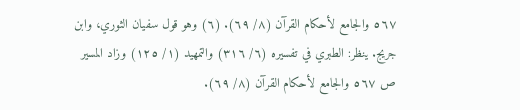٥٦٧ والجامع لأحكام القرآن (٨/ ٦٩). (٦) وهو قول سفيان الثوري، وابن جريج. ينظر: الطبري في تفسيره (٦/ ٣١٦) والتمهيد (١/ ١٢٥) وزاد المسير ص ٥٦٧ والجامع لأحكام القرآن (٨/ ٦٩).